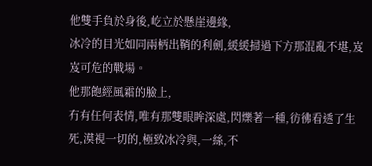他雙手負於身後,屹立於懸崖邊緣,
冰冷的目光如同兩柄出鞘的利劍,緩緩掃過下方那混亂不堪,岌岌可危的戰場。
他那飽經風霜的臉上,
冇有任何表情,唯有那雙眼眸深處,閃爍著一種,彷彿看透了生死,漠視一切的,極致冰冷與,一絲,不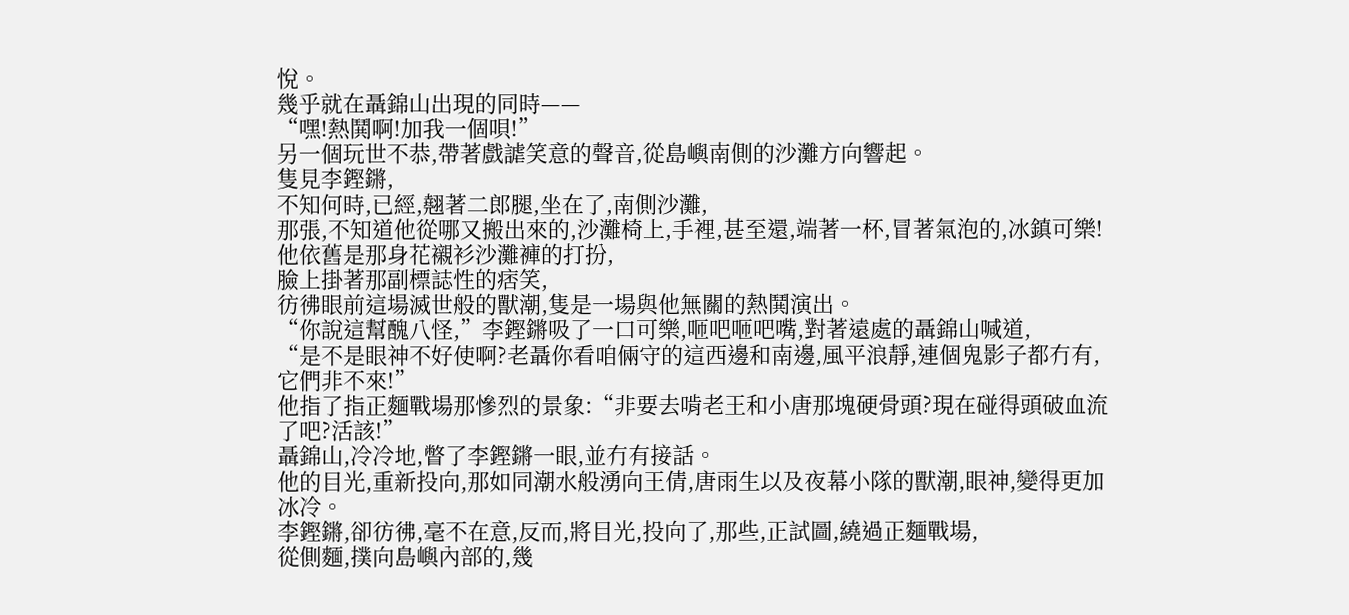悅。
幾乎就在聶錦山出現的同時——
“嘿!熱鬨啊!加我一個唄!”
另一個玩世不恭,帶著戲謔笑意的聲音,從島嶼南側的沙灘方向響起。
隻見李鏗鏘,
不知何時,已經,翹著二郎腿,坐在了,南側沙灘,
那張,不知道他從哪又搬出來的,沙灘椅上,手裡,甚至還,端著一杯,冒著氣泡的,冰鎮可樂!
他依舊是那身花襯衫沙灘褲的打扮,
臉上掛著那副標誌性的痞笑,
彷彿眼前這場滅世般的獸潮,隻是一場與他無關的熱鬨演出。
“你說這幫醜八怪,”李鏗鏘吸了一口可樂,咂吧咂吧嘴,對著遠處的聶錦山喊道,
“是不是眼神不好使啊?老聶你看咱倆守的這西邊和南邊,風平浪靜,連個鬼影子都冇有,它們非不來!”
他指了指正麵戰場那慘烈的景象:“非要去啃老王和小唐那塊硬骨頭?現在碰得頭破血流了吧?活該!”
聶錦山,冷冷地,瞥了李鏗鏘一眼,並冇有接話。
他的目光,重新投向,那如同潮水般湧向王倩,唐雨生以及夜幕小隊的獸潮,眼神,變得更加冰冷。
李鏗鏘,卻彷彿,毫不在意,反而,將目光,投向了,那些,正試圖,繞過正麵戰場,
從側麵,撲向島嶼內部的,幾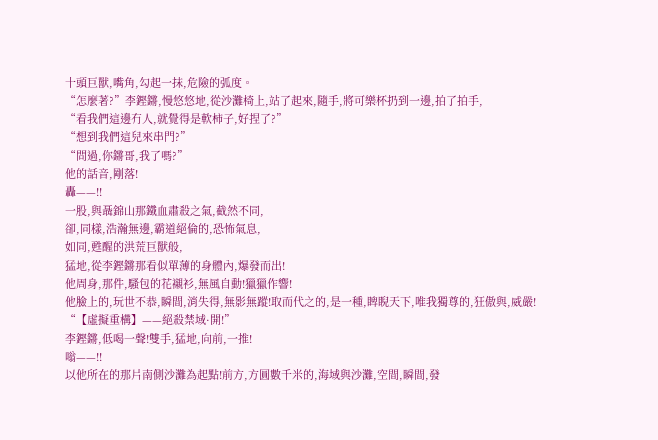十頭巨獸,嘴角,勾起一抹,危險的弧度。
“怎麼著?”李鏗鏘,慢悠悠地,從沙灘椅上,站了起來,隨手,將可樂杯扔到一邊,拍了拍手,
“看我們這邊冇人,就覺得是軟柿子,好捏了?”
“想到我們這兒來串門?”
“問過,你鏘哥,我了嗎?”
他的話音,剛落!
轟——!!
一股,與聶錦山那鐵血肅殺之氣,截然不同,
卻,同樣,浩瀚無邊,霸道絕倫的,恐怖氣息,
如同,甦醒的洪荒巨獸般,
猛地,從李鏗鏘那看似單薄的身體內,爆發而出!
他周身,那件,騷包的花襯衫,無風自動!獵獵作響!
他臉上的,玩世不恭,瞬間,消失得,無影無蹤!取而代之的,是一種,睥睨天下,唯我獨尊的,狂傲與,威嚴!
“【虛擬重構】——絕殺禁域·開!”
李鏗鏘,低喝一聲!雙手,猛地,向前,一推!
嗡——!!
以他所在的那片南側沙灘為起點!前方,方圓數千米的,海域與沙灘,空間,瞬間,發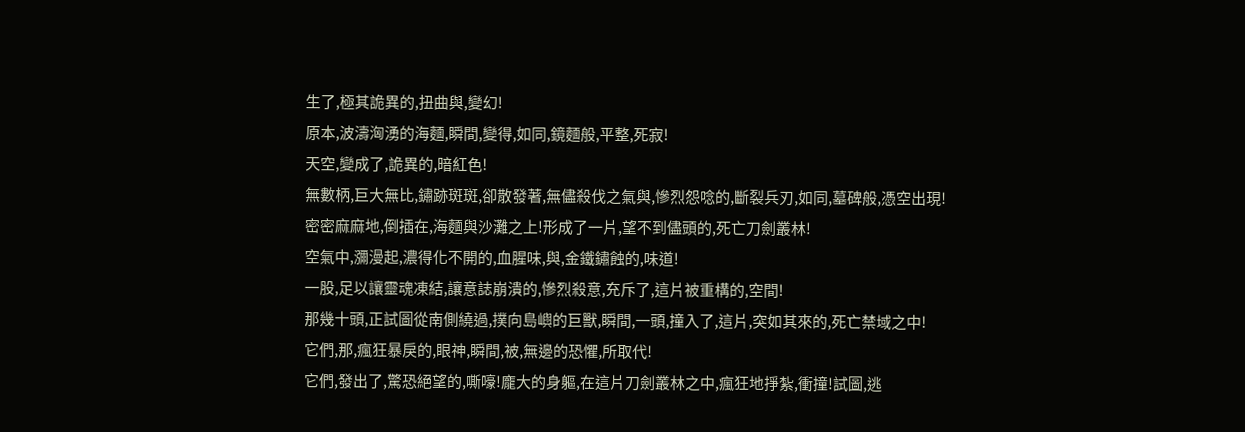生了,極其詭異的,扭曲與,變幻!
原本,波濤洶湧的海麵,瞬間,變得,如同,鏡麵般,平整,死寂!
天空,變成了,詭異的,暗紅色!
無數柄,巨大無比,鏽跡斑斑,卻散發著,無儘殺伐之氣與,慘烈怨唸的,斷裂兵刃,如同,墓碑般,憑空出現!
密密麻麻地,倒插在,海麵與沙灘之上!形成了一片,望不到儘頭的,死亡刀劍叢林!
空氣中,瀰漫起,濃得化不開的,血腥味,與,金鐵鏽蝕的,味道!
一股,足以讓靈魂凍結,讓意誌崩潰的,慘烈殺意,充斥了,這片被重構的,空間!
那幾十頭,正試圖從南側繞過,撲向島嶼的巨獸,瞬間,一頭,撞入了,這片,突如其來的,死亡禁域之中!
它們,那,瘋狂暴戾的,眼神,瞬間,被,無邊的恐懼,所取代!
它們,發出了,驚恐絕望的,嘶嚎!龐大的身軀,在這片刀劍叢林之中,瘋狂地掙紮,衝撞!試圖,逃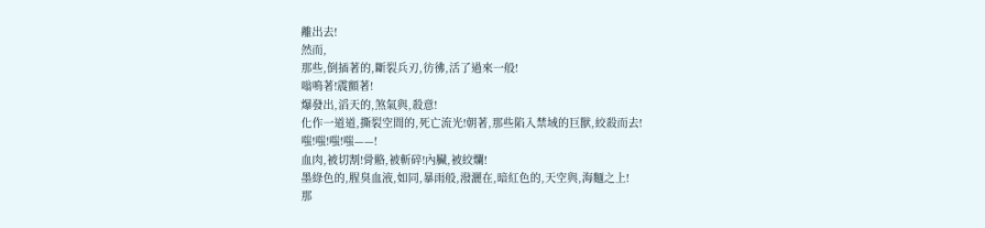離出去!
然而,
那些,倒插著的,斷裂兵刃,彷彿,活了過來一般!
嗡鳴著!震顫著!
爆發出,滔天的,煞氣與,殺意!
化作一道道,撕裂空間的,死亡流光!朝著,那些陷入禁域的巨獸,絞殺而去!
嗤!嗤!嗤!嗤——!
血肉,被切割!骨骼,被斬碎!內臟,被絞爛!
墨綠色的,腥臭血液,如同,暴雨般,潑灑在,暗紅色的,天空與,海麵之上!
那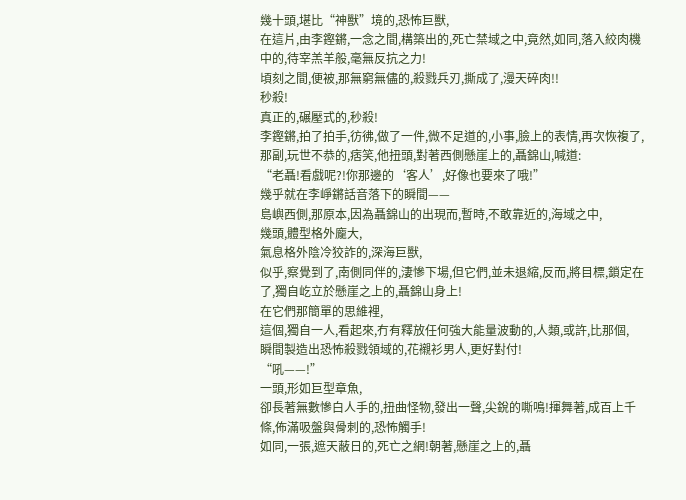幾十頭,堪比“神獸”境的,恐怖巨獸,
在這片,由李鏗鏘,一念之間,構築出的,死亡禁域之中,竟然,如同,落入絞肉機中的,待宰羔羊般,毫無反抗之力!
頃刻之間,便被,那無窮無儘的,殺戮兵刃,撕成了,漫天碎肉!!
秒殺!
真正的,碾壓式的,秒殺!
李鏗鏘,拍了拍手,彷彿,做了一件,微不足道的,小事,臉上的表情,再次恢複了,那副,玩世不恭的,痞笑,他扭頭,對著西側懸崖上的,聶錦山,喊道:
“老聶!看戲呢?!你那邊的‘客人’,好像也要來了哦!”
幾乎就在李崢鏘話音落下的瞬間——
島嶼西側,那原本,因為聶錦山的出現而,暫時,不敢靠近的,海域之中,
幾頭,體型格外龐大,
氣息格外陰冷狡詐的,深海巨獸,
似乎,察覺到了,南側同伴的,淒慘下場,但它們,並未退縮,反而,將目標,鎖定在了,獨自屹立於懸崖之上的,聶錦山身上!
在它們那簡單的思維裡,
這個,獨自一人,看起來,冇有釋放任何強大能量波動的,人類,或許,比那個,
瞬間製造出恐怖殺戮領域的,花襯衫男人,更好對付!
“吼——!”
一頭,形如巨型章魚,
卻長著無數慘白人手的,扭曲怪物,發出一聲,尖銳的嘶鳴!揮舞著,成百上千條,佈滿吸盤與骨刺的,恐怖觸手!
如同,一張,遮天蔽日的,死亡之網!朝著,懸崖之上的,聶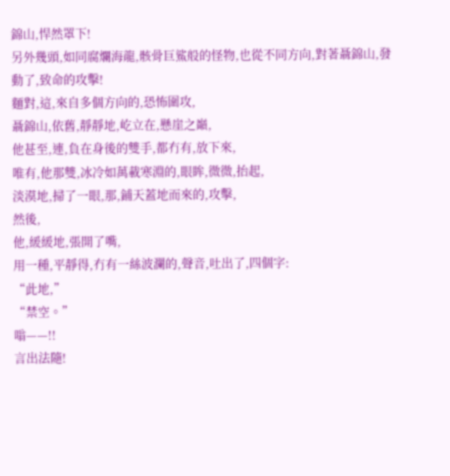錦山,悍然罩下!
另外幾頭,如同腐爛海龍,骸骨巨鯊般的怪物,也從不同方向,對著聶錦山,發動了,致命的攻擊!
麵對,這,來自多個方向的,恐怖圍攻,
聶錦山,依舊,靜靜地,屹立在,懸崖之巔,
他甚至,連,負在身後的雙手,都冇有,放下來,
唯有,他那雙,冰冷如萬載寒淵的,眼眸,微微,抬起,
淡漠地,掃了一眼,那,鋪天蓋地而來的,攻擊,
然後,
他,緩緩地,張開了嘴,
用一種,平靜得,冇有一絲波瀾的,聲音,吐出了,四個字:
“此地,”
“禁空。”
嗡——!!
言出法隨!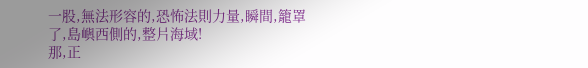一股,無法形容的,恐怖法則力量,瞬間,籠罩了,島嶼西側的,整片海域!
那,正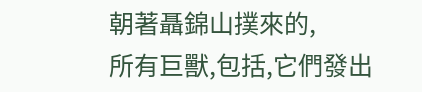朝著聶錦山撲來的,
所有巨獸,包括,它們發出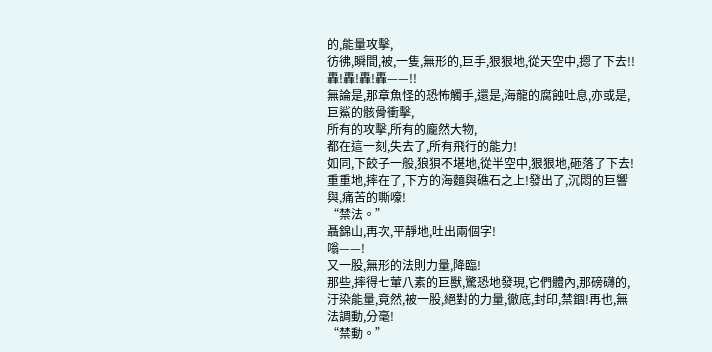的,能量攻擊,
彷彿,瞬間,被,一隻,無形的,巨手,狠狠地,從天空中,摁了下去!!
轟!轟!轟!轟——!!
無論是,那章魚怪的恐怖觸手,還是,海龍的腐蝕吐息,亦或是,巨鯊的骸骨衝擊,
所有的攻擊,所有的龐然大物,
都在這一刻,失去了,所有飛行的能力!
如同,下餃子一般,狼狽不堪地,從半空中,狠狠地,砸落了下去!
重重地,摔在了,下方的海麵與礁石之上!發出了,沉悶的巨響與,痛苦的嘶嚎!
“禁法。”
聶錦山,再次,平靜地,吐出兩個字!
嗡——!
又一股,無形的法則力量,降臨!
那些,摔得七葷八素的巨獸,驚恐地發現,它們體內,那磅礴的,汙染能量,竟然,被一股,絕對的力量,徹底,封印,禁錮!再也,無法調動,分毫!
“禁動。”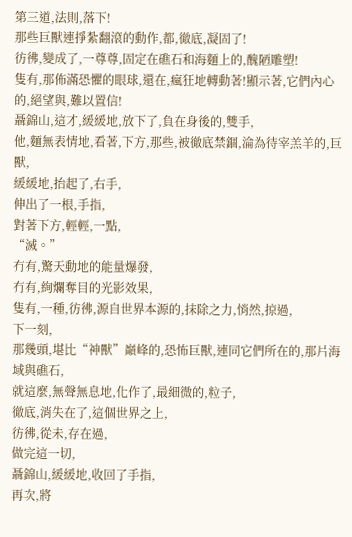第三道,法則,落下!
那些巨獸連掙紮翻滾的動作,都,徹底,凝固了!
彷彿,變成了,一尊尊,固定在礁石和海麵上的,醜陋雕塑!
隻有,那佈滿恐懼的眼球,還在,瘋狂地轉動著!顯示著,它們內心的,絕望與,難以置信!
聶錦山,這才,緩緩地,放下了,負在身後的,雙手,
他,麵無表情地,看著,下方,那些,被徹底禁錮,淪為待宰羔羊的,巨獸,
緩緩地,抬起了,右手,
伸出了一根,手指,
對著下方,輕輕,一點,
“滅。”
冇有,驚天動地的能量爆發,
冇有,絢爛奪目的光影效果,
隻有,一種,彷彿,源自世界本源的,抹除之力,悄然,掠過,
下一刻,
那幾頭,堪比“神獸”巔峰的,恐怖巨獸,連同它們所在的,那片海域與礁石,
就這麼,無聲無息地,化作了,最細微的,粒子,
徹底,消失在了,這個世界之上,
彷彿,從未,存在過,
做完這一切,
聶錦山,緩緩地,收回了手指,
再次,將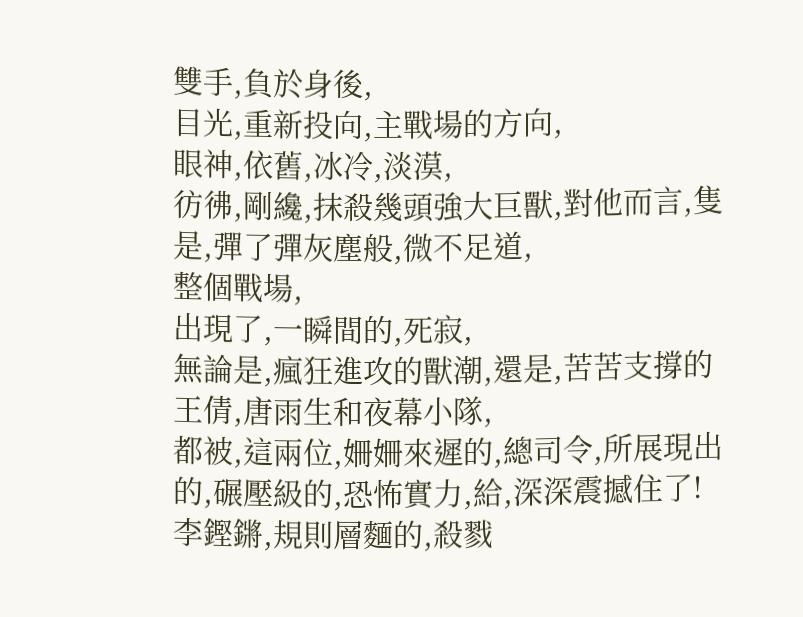雙手,負於身後,
目光,重新投向,主戰場的方向,
眼神,依舊,冰冷,淡漠,
彷彿,剛纔,抹殺幾頭強大巨獸,對他而言,隻是,彈了彈灰塵般,微不足道,
整個戰場,
出現了,一瞬間的,死寂,
無論是,瘋狂進攻的獸潮,還是,苦苦支撐的王倩,唐雨生和夜幕小隊,
都被,這兩位,姍姍來遲的,總司令,所展現出的,碾壓級的,恐怖實力,給,深深震撼住了!
李鏗鏘,規則層麵的,殺戮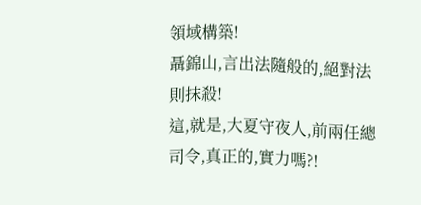領域構築!
聶錦山,言出法隨般的,絕對法則抹殺!
這,就是,大夏守夜人,前兩任總司令,真正的,實力嗎?!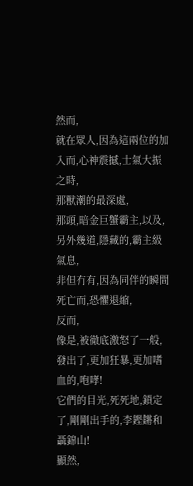然而,
就在眾人,因為這兩位的加入而,心神震撼,士氣大振之時,
那獸潮的最深處,
那頭,暗金巨蟹霸主,以及,另外幾道,隱藏的,霸主級氣息,
非但冇有,因為同伴的瞬間死亡而,恐懼退縮,
反而,
像是,被徹底激怒了一般,
發出了,更加狂暴,更加嗜血的,咆哮!
它們的目光,死死地,鎖定了,剛剛出手的,李鏗鏘和聶錦山!
顯然,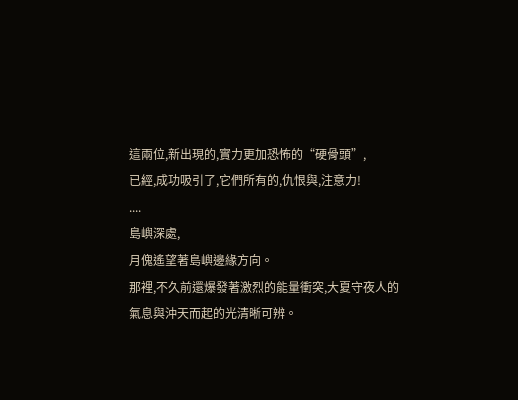這兩位,新出現的,實力更加恐怖的“硬骨頭”,
已經,成功吸引了,它們所有的,仇恨與,注意力!
....
島嶼深處,
月傀遙望著島嶼邊緣方向。
那裡,不久前還爆發著激烈的能量衝突,大夏守夜人的氣息與沖天而起的光清晰可辨。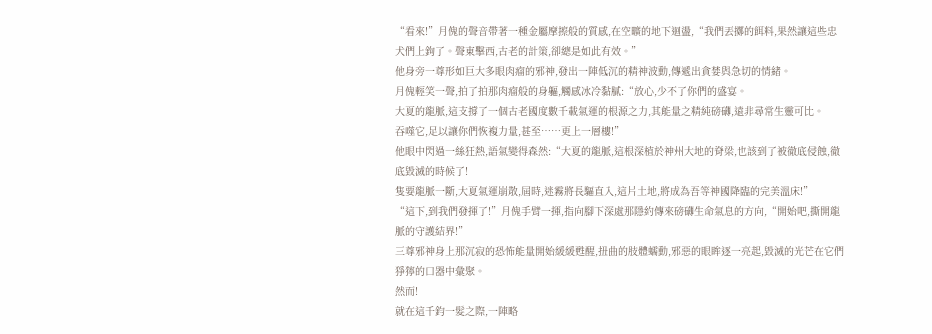“看來!”月傀的聲音帶著一種金屬摩擦般的質感,在空曠的地下迴盪,“我們丟擲的餌料,果然讓這些忠犬們上鉤了。聲東擊西,古老的計策,卻總是如此有效。”
他身旁一尊形如巨大多眼肉瘤的邪神,發出一陣低沉的精神波動,傳遞出貪婪與急切的情緒。
月傀輕笑一聲,拍了拍那肉瘤般的身軀,觸感冰冷黏膩:“放心,少不了你們的盛宴。
大夏的龍脈,這支撐了一個古老國度數千載氣運的根源之力,其能量之精純磅礴,遠非尋常生靈可比。
吞噬它,足以讓你們恢複力量,甚至……更上一層樓!”
他眼中閃過一絲狂熱,語氣變得森然:“大夏的龍脈,這根深植於神州大地的脊梁,也該到了被徹底侵蝕,徹底毀滅的時候了!
隻要龍脈一斷,大夏氣運崩散,屆時,迷霧將長驅直入,這片土地,將成為吾等神國降臨的完美溫床!”
“這下,到我們發揮了!”月傀手臂一揮,指向腳下深處那隱約傳來磅礴生命氣息的方向,“開始吧,撕開龍脈的守護結界!”
三尊邪神身上那沉寂的恐怖能量開始緩緩甦醒,扭曲的肢體蠕動,邪惡的眼眸逐一亮起,毀滅的光芒在它們猙獰的口器中彙聚。
然而!
就在這千鈞一髮之際,一陣略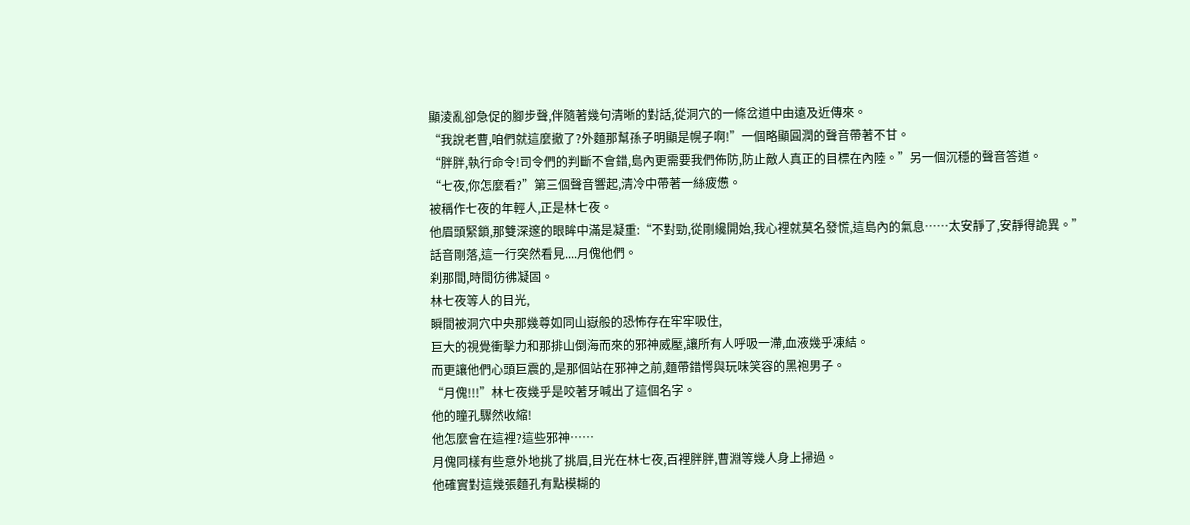顯淩亂卻急促的腳步聲,伴隨著幾句清晰的對話,從洞穴的一條岔道中由遠及近傳來。
“我說老曹,咱們就這麼撤了?外麵那幫孫子明顯是幌子啊!”一個略顯圓潤的聲音帶著不甘。
“胖胖,執行命令!司令們的判斷不會錯,島內更需要我們佈防,防止敵人真正的目標在內陸。”另一個沉穩的聲音答道。
“七夜,你怎麼看?”第三個聲音響起,清冷中帶著一絲疲憊。
被稱作七夜的年輕人,正是林七夜。
他眉頭緊鎖,那雙深邃的眼眸中滿是凝重:“不對勁,從剛纔開始,我心裡就莫名發慌,這島內的氣息……太安靜了,安靜得詭異。”
話音剛落,這一行突然看見....月傀他們。
刹那間,時間彷彿凝固。
林七夜等人的目光,
瞬間被洞穴中央那幾尊如同山嶽般的恐怖存在牢牢吸住,
巨大的視覺衝擊力和那排山倒海而來的邪神威壓,讓所有人呼吸一滯,血液幾乎凍結。
而更讓他們心頭巨震的,是那個站在邪神之前,麵帶錯愕與玩味笑容的黑袍男子。
“月傀!!!”林七夜幾乎是咬著牙喊出了這個名字。
他的瞳孔驟然收縮!
他怎麼會在這裡?這些邪神……
月傀同樣有些意外地挑了挑眉,目光在林七夜,百裡胖胖,曹淵等幾人身上掃過。
他確實對這幾張麵孔有點模糊的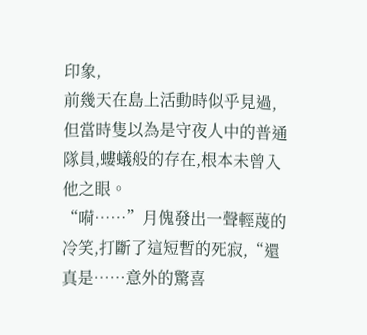印象,
前幾天在島上活動時似乎見過,但當時隻以為是守夜人中的普通隊員,螻蟻般的存在,根本未曾入他之眼。
“嗬……”月傀發出一聲輕蔑的冷笑,打斷了這短暫的死寂,“還真是……意外的驚喜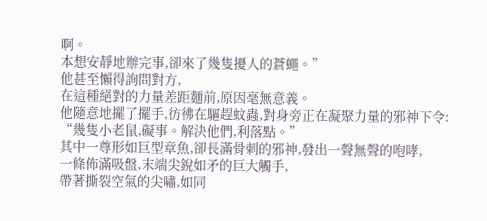啊。
本想安靜地辦完事,卻來了幾隻擾人的蒼蠅。”
他甚至懶得詢問對方,
在這種絕對的力量差距麵前,原因毫無意義。
他隨意地擺了擺手,彷彿在驅趕蚊蟲,對身旁正在凝聚力量的邪神下令:
“幾隻小老鼠,礙事。解決他們,利落點。”
其中一尊形如巨型章魚,卻長滿骨刺的邪神,發出一聲無聲的咆哮,
一條佈滿吸盤,末端尖銳如矛的巨大觸手,
帶著撕裂空氣的尖嘯,如同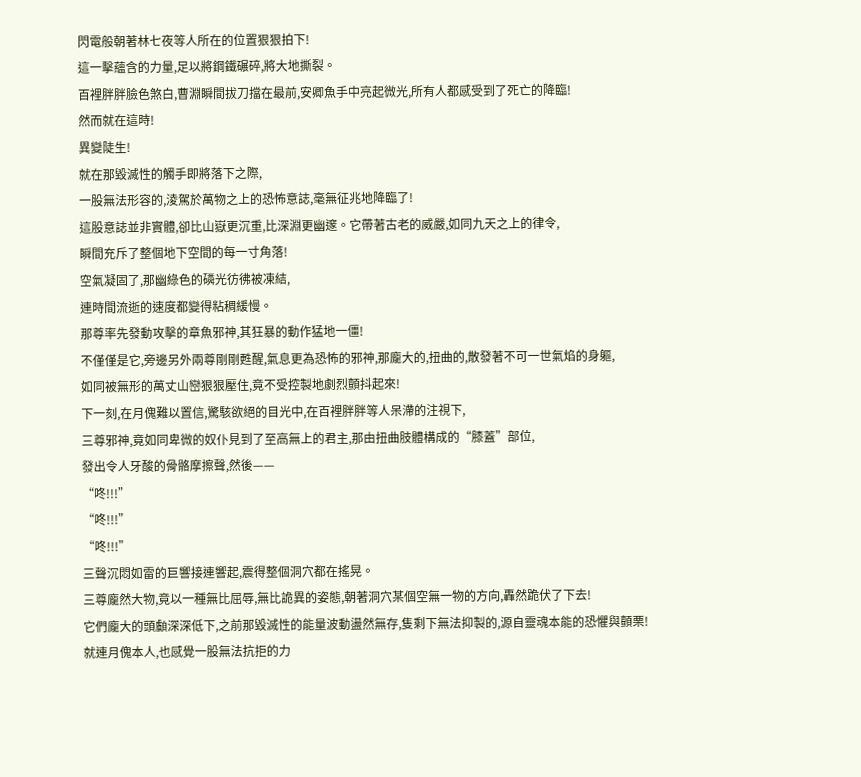閃電般朝著林七夜等人所在的位置狠狠拍下!
這一擊蘊含的力量,足以將鋼鐵碾碎,將大地撕裂。
百裡胖胖臉色煞白,曹淵瞬間拔刀擋在最前,安卿魚手中亮起微光,所有人都感受到了死亡的降臨!
然而就在這時!
異變陡生!
就在那毀滅性的觸手即將落下之際,
一股無法形容的,淩駕於萬物之上的恐怖意誌,毫無征兆地降臨了!
這股意誌並非實體,卻比山嶽更沉重,比深淵更幽邃。它帶著古老的威嚴,如同九天之上的律令,
瞬間充斥了整個地下空間的每一寸角落!
空氣凝固了,那幽綠色的磷光彷彿被凍結,
連時間流逝的速度都變得粘稠緩慢。
那尊率先發動攻擊的章魚邪神,其狂暴的動作猛地一僵!
不僅僅是它,旁邊另外兩尊剛剛甦醒,氣息更為恐怖的邪神,那龐大的,扭曲的,散發著不可一世氣焰的身軀,
如同被無形的萬丈山巒狠狠壓住,竟不受控製地劇烈顫抖起來!
下一刻,在月傀難以置信,驚駭欲絕的目光中,在百裡胖胖等人呆滯的注視下,
三尊邪神,竟如同卑微的奴仆見到了至高無上的君主,那由扭曲肢體構成的“膝蓋”部位,
發出令人牙酸的骨骼摩擦聲,然後——
“咚!!!”
“咚!!!”
“咚!!!”
三聲沉悶如雷的巨響接連響起,震得整個洞穴都在搖晃。
三尊龐然大物,竟以一種無比屈辱,無比詭異的姿態,朝著洞穴某個空無一物的方向,轟然跪伏了下去!
它們龐大的頭顱深深低下,之前那毀滅性的能量波動盪然無存,隻剩下無法抑製的,源自靈魂本能的恐懼與顫栗!
就連月傀本人,也感覺一股無法抗拒的力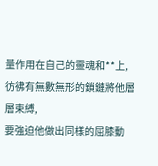量作用在自己的靈魂和**上,
彷彿有無數無形的鎖鏈將他層層束縛,
要強迫他做出同樣的屈膝動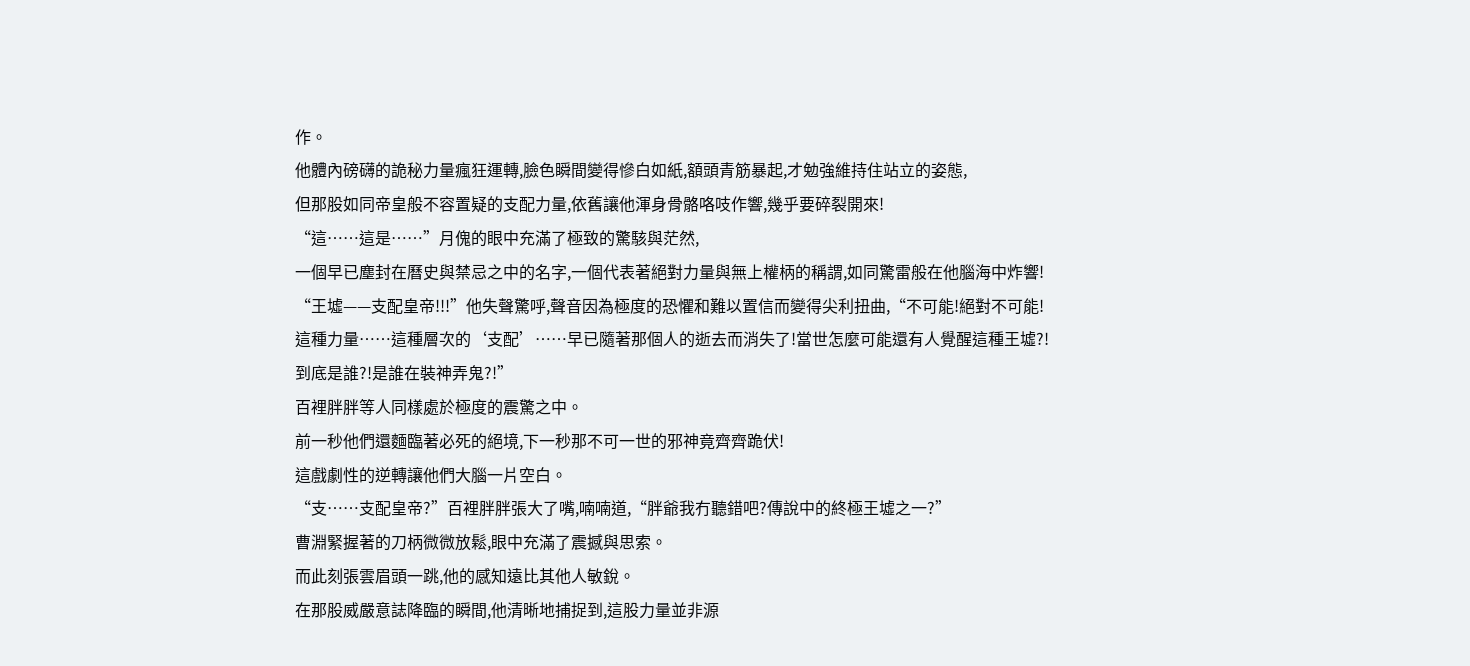作。
他體內磅礴的詭秘力量瘋狂運轉,臉色瞬間變得慘白如紙,額頭青筋暴起,才勉強維持住站立的姿態,
但那股如同帝皇般不容置疑的支配力量,依舊讓他渾身骨骼咯吱作響,幾乎要碎裂開來!
“這……這是……”月傀的眼中充滿了極致的驚駭與茫然,
一個早已塵封在曆史與禁忌之中的名字,一個代表著絕對力量與無上權柄的稱謂,如同驚雷般在他腦海中炸響!
“王墟——支配皇帝!!!”他失聲驚呼,聲音因為極度的恐懼和難以置信而變得尖利扭曲,“不可能!絕對不可能!
這種力量……這種層次的‘支配’……早已隨著那個人的逝去而消失了!當世怎麼可能還有人覺醒這種王墟?!
到底是誰?!是誰在裝神弄鬼?!”
百裡胖胖等人同樣處於極度的震驚之中。
前一秒他們還麵臨著必死的絕境,下一秒那不可一世的邪神竟齊齊跪伏!
這戲劇性的逆轉讓他們大腦一片空白。
“支……支配皇帝?”百裡胖胖張大了嘴,喃喃道,“胖爺我冇聽錯吧?傳說中的終極王墟之一?”
曹淵緊握著的刀柄微微放鬆,眼中充滿了震撼與思索。
而此刻張雲眉頭一跳,他的感知遠比其他人敏銳。
在那股威嚴意誌降臨的瞬間,他清晰地捕捉到,這股力量並非源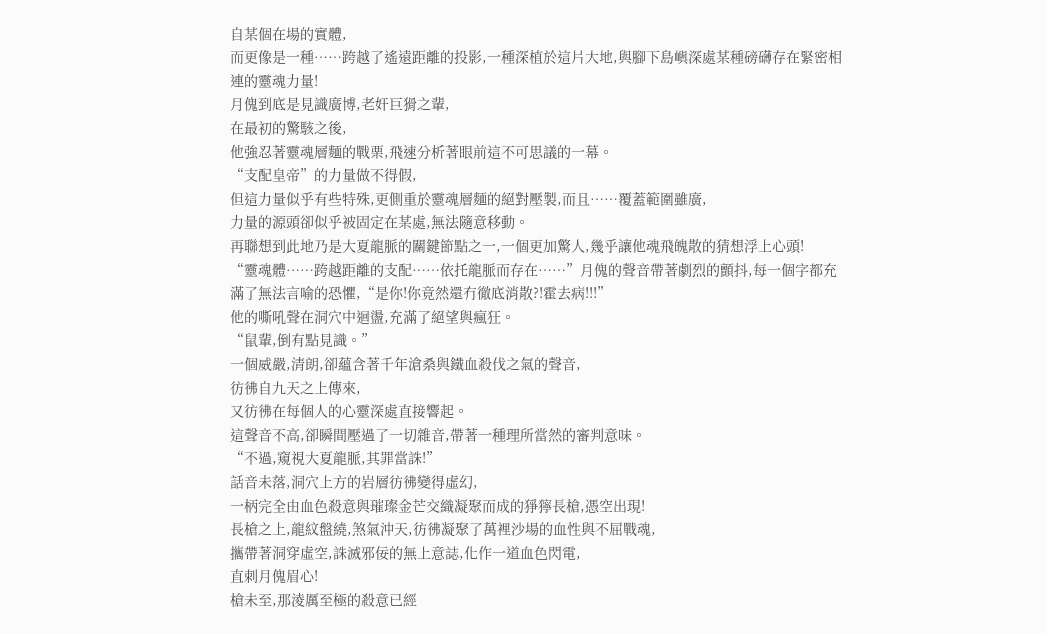自某個在場的實體,
而更像是一種……跨越了遙遠距離的投影,一種深植於這片大地,與腳下島嶼深處某種磅礴存在緊密相連的靈魂力量!
月傀到底是見識廣博,老奸巨猾之輩,
在最初的驚駭之後,
他強忍著靈魂層麵的戰栗,飛速分析著眼前這不可思議的一幕。
“支配皇帝”的力量做不得假,
但這力量似乎有些特殊,更側重於靈魂層麵的絕對壓製,而且……覆蓋範圍雖廣,
力量的源頭卻似乎被固定在某處,無法隨意移動。
再聯想到此地乃是大夏龍脈的關鍵節點之一,一個更加驚人,幾乎讓他魂飛魄散的猜想浮上心頭!
“靈魂體……跨越距離的支配……依托龍脈而存在……”月傀的聲音帶著劇烈的顫抖,每一個字都充滿了無法言喻的恐懼,“是你!你竟然還冇徹底消散?!霍去病!!!”
他的嘶吼聲在洞穴中迴盪,充滿了絕望與瘋狂。
“鼠輩,倒有點見識。”
一個威嚴,清朗,卻蘊含著千年滄桑與鐵血殺伐之氣的聲音,
彷彿自九天之上傳來,
又彷彿在每個人的心靈深處直接響起。
這聲音不高,卻瞬間壓過了一切雜音,帶著一種理所當然的審判意味。
“不過,窺視大夏龍脈,其罪當誅!”
話音未落,洞穴上方的岩層彷彿變得虛幻,
一柄完全由血色殺意與璀璨金芒交織凝聚而成的猙獰長槍,憑空出現!
長槍之上,龍紋盤繞,煞氣沖天,彷彿凝聚了萬裡沙場的血性與不屈戰魂,
攜帶著洞穿虛空,誅滅邪佞的無上意誌,化作一道血色閃電,
直刺月傀眉心!
槍未至,那淩厲至極的殺意已經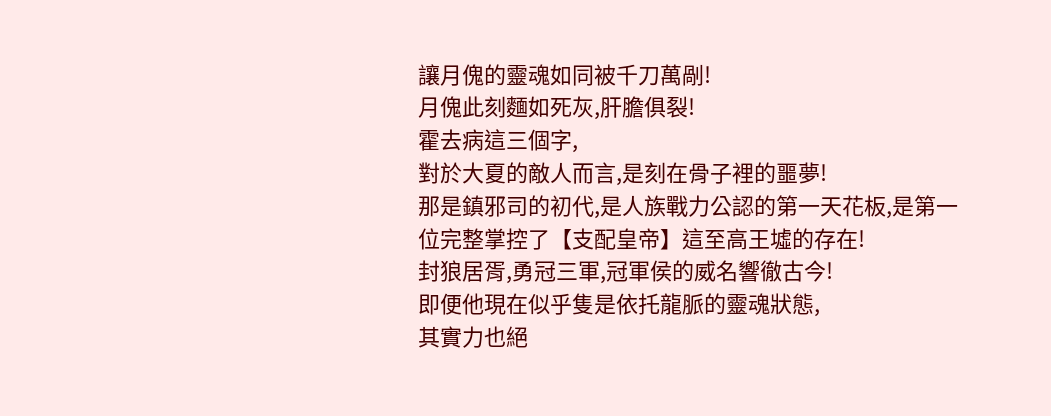讓月傀的靈魂如同被千刀萬剮!
月傀此刻麵如死灰,肝膽俱裂!
霍去病這三個字,
對於大夏的敵人而言,是刻在骨子裡的噩夢!
那是鎮邪司的初代,是人族戰力公認的第一天花板,是第一位完整掌控了【支配皇帝】這至高王墟的存在!
封狼居胥,勇冠三軍,冠軍侯的威名響徹古今!
即便他現在似乎隻是依托龍脈的靈魂狀態,
其實力也絕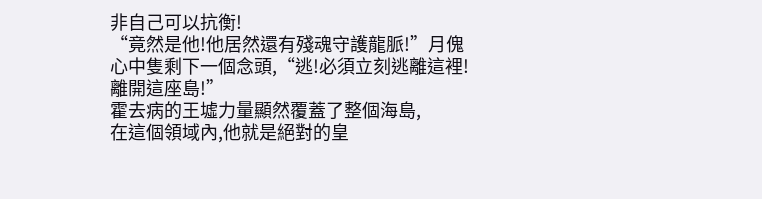非自己可以抗衡!
“竟然是他!他居然還有殘魂守護龍脈!”月傀心中隻剩下一個念頭,“逃!必須立刻逃離這裡!離開這座島!”
霍去病的王墟力量顯然覆蓋了整個海島,
在這個領域內,他就是絕對的皇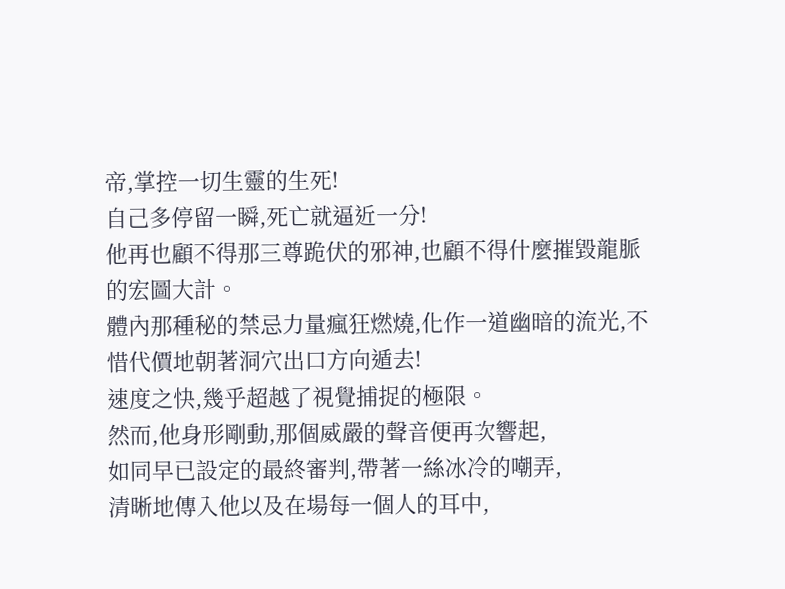帝,掌控一切生靈的生死!
自己多停留一瞬,死亡就逼近一分!
他再也顧不得那三尊跪伏的邪神,也顧不得什麼摧毀龍脈的宏圖大計。
體內那種秘的禁忌力量瘋狂燃燒,化作一道幽暗的流光,不惜代價地朝著洞穴出口方向遁去!
速度之快,幾乎超越了視覺捕捉的極限。
然而,他身形剛動,那個威嚴的聲音便再次響起,
如同早已設定的最終審判,帶著一絲冰冷的嘲弄,
清晰地傳入他以及在場每一個人的耳中,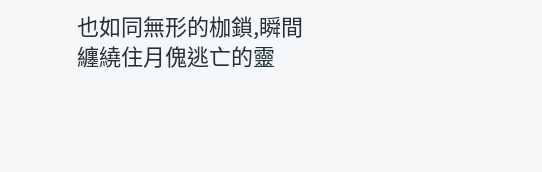也如同無形的枷鎖,瞬間纏繞住月傀逃亡的靈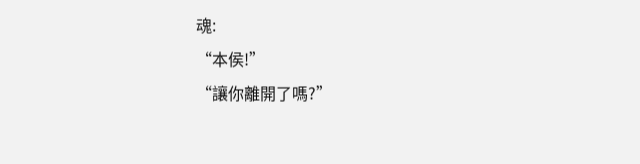魂:
“本侯!”
“讓你離開了嗎?”